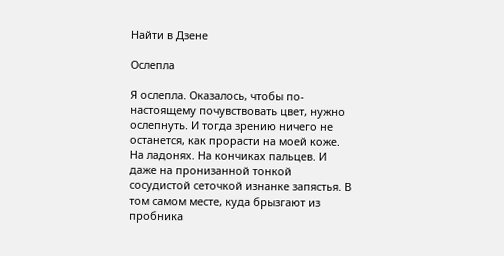Найти в Дзене

Ослепла

Я ослепла. Оказалось, чтобы по-настоящему почувствовать цвет, нужно ослепнуть. И тогда зрению ничего не останется, как прорасти на моей коже. На ладонях. На кончиках пальцев. И даже на пронизанной тонкой сосудистой сеточкой изнанке запястья. В том самом месте, куда брызгают из пробника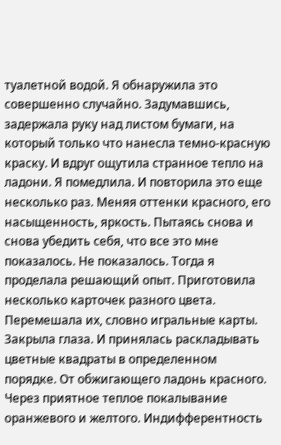туалетной водой. Я обнаружила это совершенно случайно. Задумавшись, задержала руку над листом бумаги, на который только что нанесла темно-красную краску. И вдруг ощутила странное тепло на ладони. Я помедлила. И повторила это еще несколько раз. Меняя оттенки красного, его насыщенность, яркость. Пытаясь снова и снова убедить себя, что все это мне показалось. Не показалось. Тогда я проделала решающий опыт. Приготовила несколько карточек разного цвета. Перемешала их, словно игральные карты. Закрыла глаза. И принялась раскладывать цветные квадраты в определенном порядке. От обжигающего ладонь красного. Через приятное теплое покалывание оранжевого и желтого. Индифферентность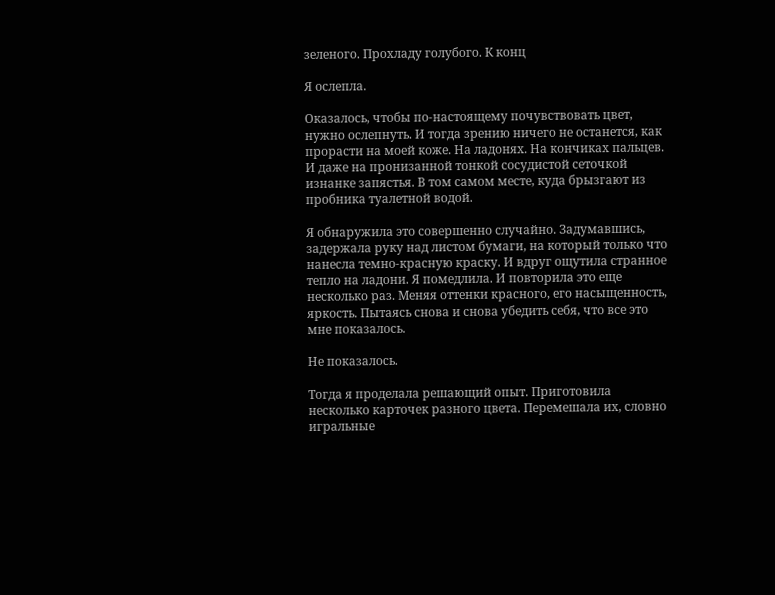зеленого. Прохладу голубого. К конц

Я ослепла.

Оказалось, чтобы по-настоящему почувствовать цвет, нужно ослепнуть. И тогда зрению ничего не останется, как прорасти на моей коже. На ладонях. На кончиках пальцев. И даже на пронизанной тонкой сосудистой сеточкой изнанке запястья. В том самом месте, куда брызгают из пробника туалетной водой.

Я обнаружила это совершенно случайно. Задумавшись, задержала руку над листом бумаги, на который только что нанесла темно-красную краску. И вдруг ощутила странное тепло на ладони. Я помедлила. И повторила это еще несколько раз. Меняя оттенки красного, его насыщенность, яркость. Пытаясь снова и снова убедить себя, что все это мне показалось.

Не показалось.

Тогда я проделала решающий опыт. Приготовила несколько карточек разного цвета. Перемешала их, словно игральные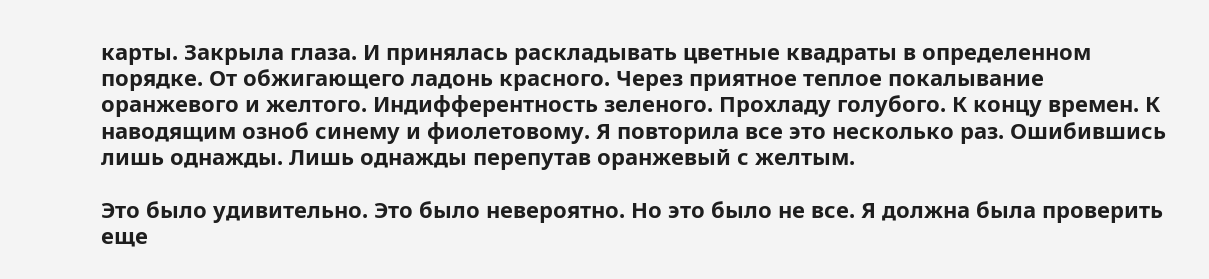карты. Закрыла глаза. И принялась раскладывать цветные квадраты в определенном порядке. От обжигающего ладонь красного. Через приятное теплое покалывание оранжевого и желтого. Индифферентность зеленого. Прохладу голубого. К концу времен. К наводящим озноб синему и фиолетовому. Я повторила все это несколько раз. Ошибившись лишь однажды. Лишь однажды перепутав оранжевый с желтым.

Это было удивительно. Это было невероятно. Но это было не все. Я должна была проверить еще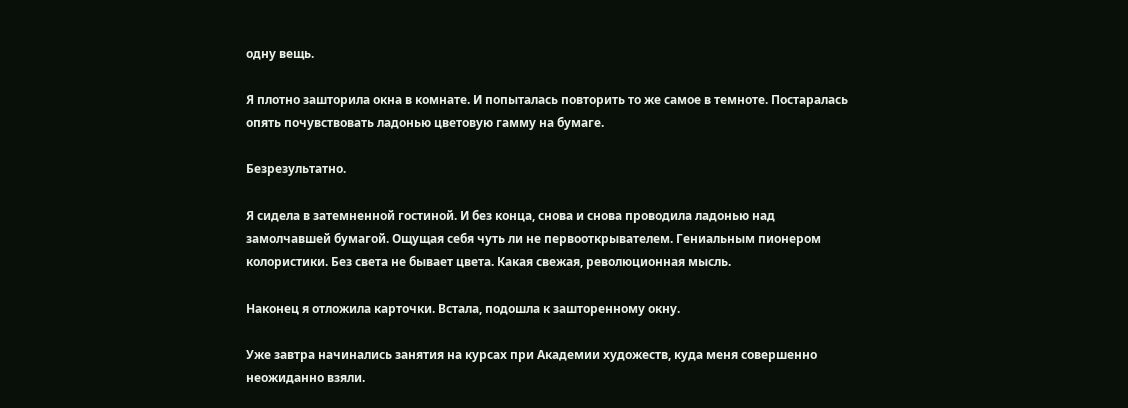одну вещь.

Я плотно зашторила окна в комнате. И попыталась повторить то же самое в темноте. Постаралась опять почувствовать ладонью цветовую гамму на бумаге.

Безрезультатно.

Я сидела в затемненной гостиной. И без конца, снова и снова проводила ладонью над замолчавшей бумагой. Ощущая себя чуть ли не первооткрывателем. Гениальным пионером колористики. Без света не бывает цвета. Какая свежая, революционная мысль.

Наконец я отложила карточки. Встала, подошла к зашторенному окну.

Уже завтра начинались занятия на курсах при Академии художеств, куда меня совершенно неожиданно взяли.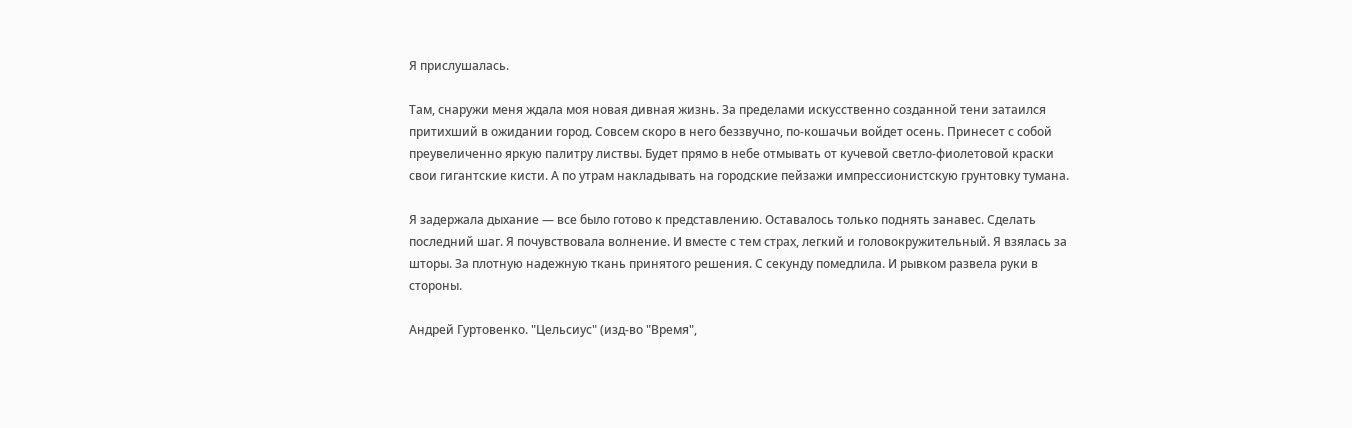Я прислушалась.

Там, снаружи меня ждала моя новая дивная жизнь. За пределами искусственно созданной тени затаился притихший в ожидании город. Совсем скоро в него беззвучно, по-кошачьи войдет осень. Принесет с собой преувеличенно яркую палитру листвы. Будет прямо в небе отмывать от кучевой светло-фиолетовой краски свои гигантские кисти. А по утрам накладывать на городские пейзажи импрессионистскую грунтовку тумана.

Я задержала дыхание — все было готово к представлению. Оставалось только поднять занавес. Сделать последний шаг. Я почувствовала волнение. И вместе с тем страх, легкий и головокружительный. Я взялась за шторы. За плотную надежную ткань принятого решения. С секунду помедлила. И рывком развела руки в стороны.

Андрей Гуртовенко. "Цельсиус" (изд-во "Время",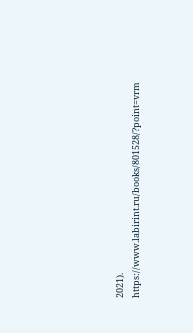2021). https://www.labirint.ru/books/801528/?point=vrm